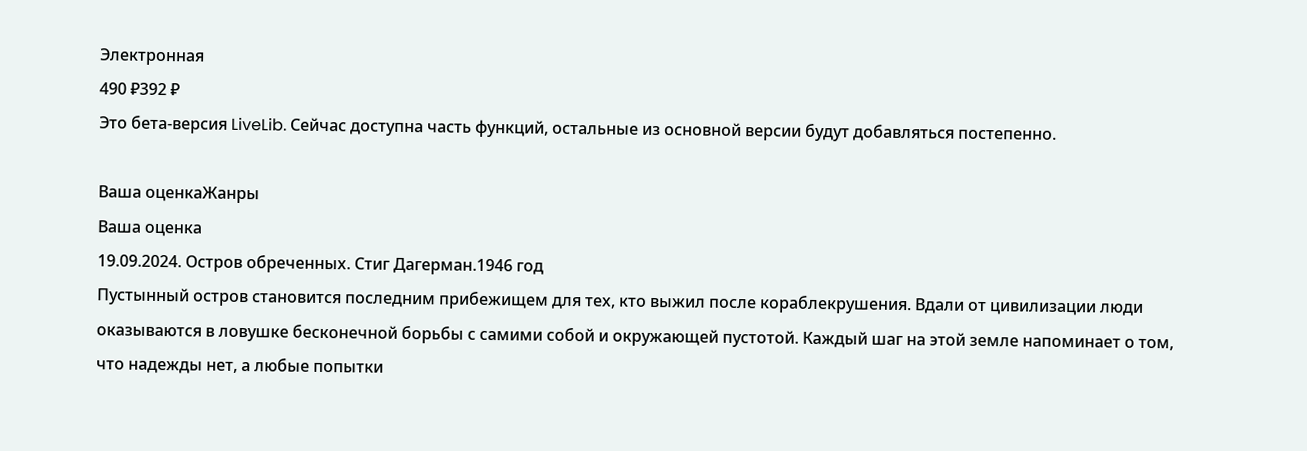Электронная
490 ₽392 ₽
Это бета-версия LiveLib. Сейчас доступна часть функций, остальные из основной версии будут добавляться постепенно.

Ваша оценкаЖанры
Ваша оценка
19.09.2024. Остров обреченных. Стиг Дагерман.1946 год
Пустынный остров становится последним прибежищем для тех, кто выжил после кораблекрушения. Вдали от цивилизации люди оказываются в ловушке бесконечной борьбы с самими собой и окружающей пустотой. Каждый шаг на этой земле напоминает о том, что надежды нет, а любые попытки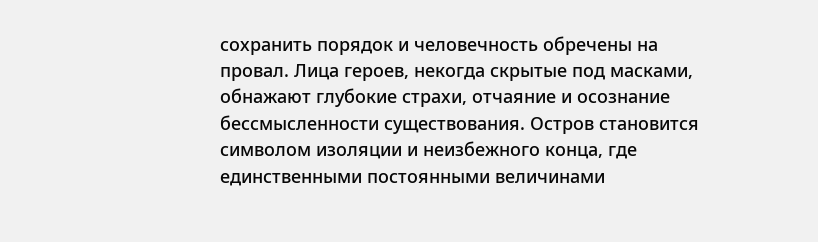сохранить порядок и человечность обречены на провал. Лица героев, некогда скрытые под масками, обнажают глубокие страхи, отчаяние и осознание бессмысленности существования. Остров становится символом изоляции и неизбежного конца, где единственными постоянными величинами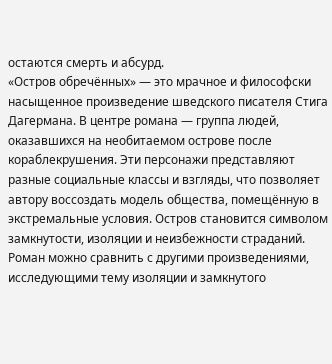остаются смерть и абсурд.
«Остров обречённых» — это мрачное и философски насыщенное произведение шведского писателя Стига Дагермана. В центре романа — группа людей, оказавшихся на необитаемом острове после кораблекрушения. Эти персонажи представляют разные социальные классы и взгляды, что позволяет автору воссоздать модель общества, помещённую в экстремальные условия. Остров становится символом замкнутости, изоляции и неизбежности страданий.
Роман можно сравнить с другими произведениями, исследующими тему изоляции и замкнутого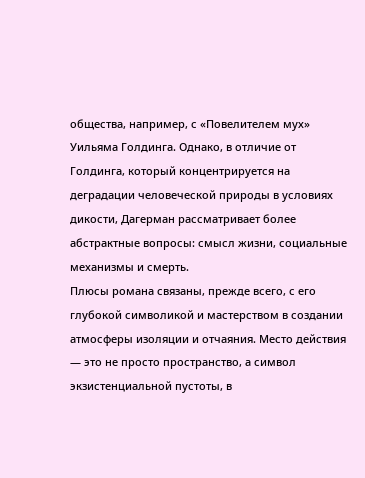общества, например, с «Повелителем мух» Уильяма Голдинга. Однако, в отличие от Голдинга, который концентрируется на деградации человеческой природы в условиях дикости, Дагерман рассматривает более абстрактные вопросы: смысл жизни, социальные механизмы и смерть.
Плюсы романа связаны, прежде всего, с его глубокой символикой и мастерством в создании атмосферы изоляции и отчаяния. Место действия — это не просто пространство, а символ экзистенциальной пустоты, в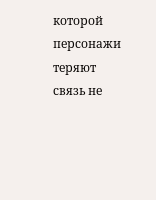которой персонажи теряют связь не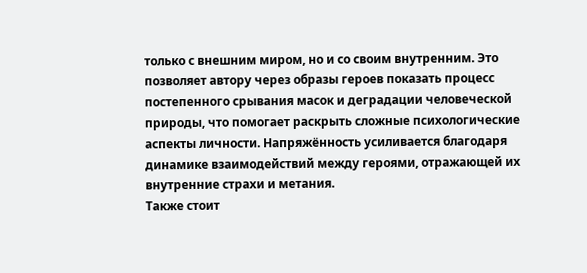только с внешним миром, но и со своим внутренним. Это позволяет автору через образы героев показать процесс постепенного срывания масок и деградации человеческой природы, что помогает раскрыть сложные психологические аспекты личности. Напряжённость усиливается благодаря динамике взаимодействий между героями, отражающей их внутренние страхи и метания.
Также стоит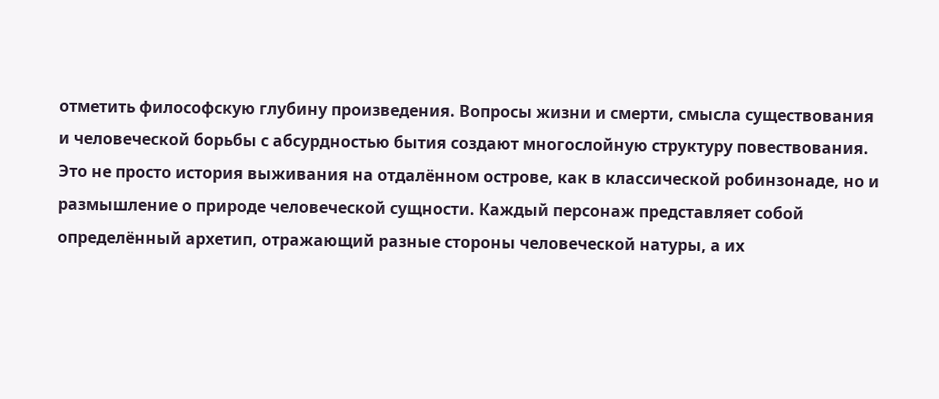отметить философскую глубину произведения. Вопросы жизни и смерти, смысла существования и человеческой борьбы с абсурдностью бытия создают многослойную структуру повествования. Это не просто история выживания на отдалённом острове, как в классической робинзонаде, но и размышление о природе человеческой сущности. Каждый персонаж представляет собой определённый архетип, отражающий разные стороны человеческой натуры, а их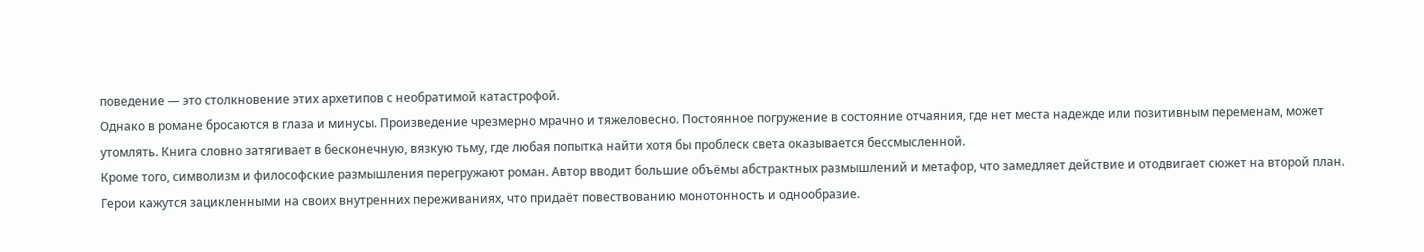поведение — это столкновение этих архетипов с необратимой катастрофой.
Однако в романе бросаются в глаза и минусы. Произведение чрезмерно мрачно и тяжеловесно. Постоянное погружение в состояние отчаяния, где нет места надежде или позитивным переменам, может утомлять. Книга словно затягивает в бесконечную, вязкую тьму, где любая попытка найти хотя бы проблеск света оказывается бессмысленной.
Кроме того, символизм и философские размышления перегружают роман. Автор вводит большие объёмы абстрактных размышлений и метафор, что замедляет действие и отодвигает сюжет на второй план. Герои кажутся зацикленными на своих внутренних переживаниях, что придаёт повествованию монотонность и однообразие.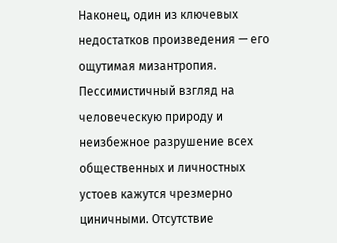Наконец, один из ключевых недостатков произведения — его ощутимая мизантропия. Пессимистичный взгляд на человеческую природу и неизбежное разрушение всех общественных и личностных устоев кажутся чрезмерно циничными. Отсутствие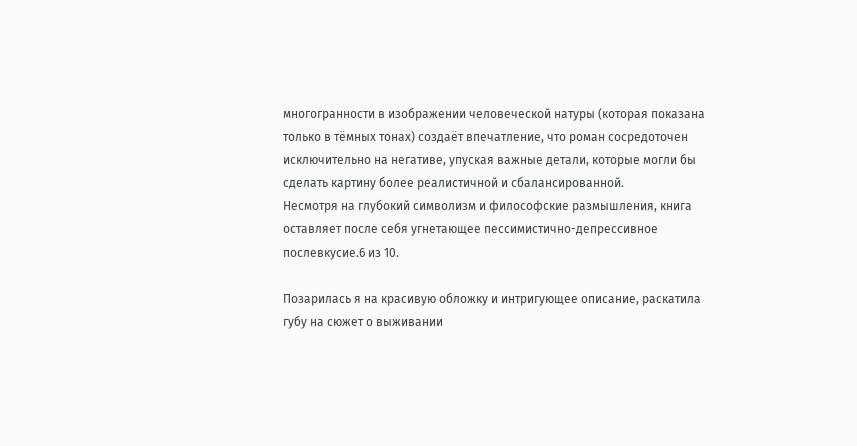многогранности в изображении человеческой натуры (которая показана только в тёмных тонах) создаёт впечатление, что роман сосредоточен исключительно на негативе, упуская важные детали, которые могли бы сделать картину более реалистичной и сбалансированной.
Несмотря на глубокий символизм и философские размышления, книга оставляет после себя угнетающее пессимистично-депрессивное послевкусие.6 из 10.

Позарилась я на красивую обложку и интригующее описание, раскатила губу на сюжет о выживании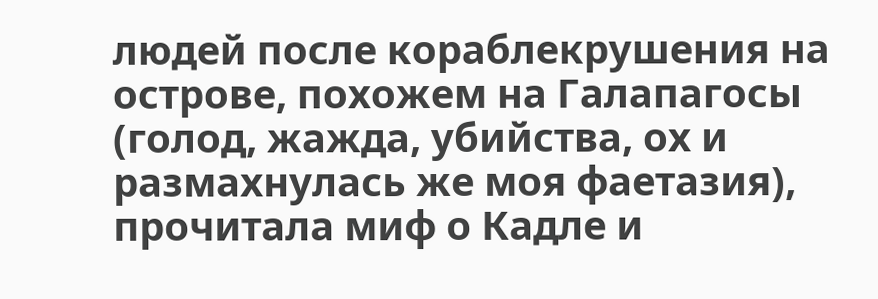людей после кораблекрушения на острове, похожем на Галапагосы (голод, жажда, убийства, ох и размахнулась же моя фаетазия), прочитала миф о Кадле и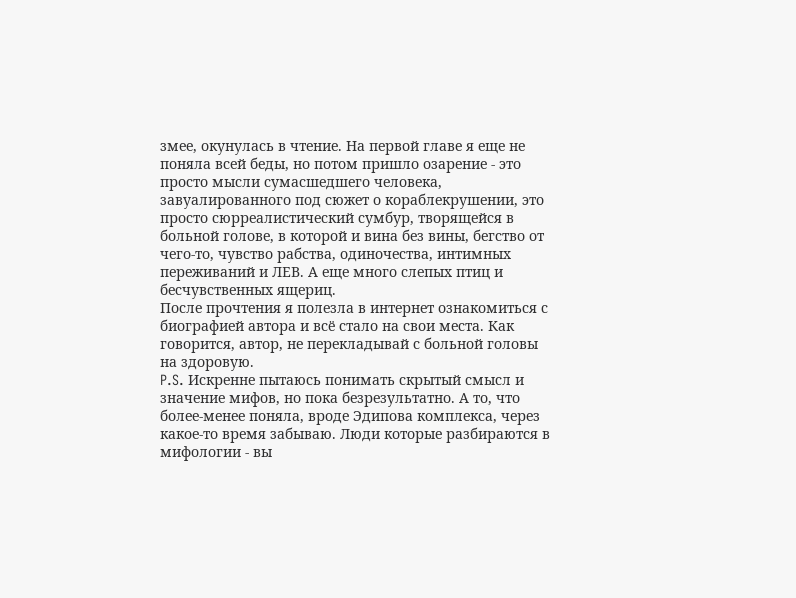змее, окунулась в чтение. На первой главе я еще не поняла всей беды, но потом пришло озарение - это просто мысли сумасшедшего человека, завуалированного под сюжет о кораблекрушении, это просто сюрреалистический сумбур, творящейся в больной голове, в которой и вина без вины, бегство от чего-то, чувство рабства, одиночества, интимных переживаний и ЛЕВ. А еще много слепых птиц и бесчувственных ящериц.
После прочтения я полезла в интернет ознакомиться с биографией автора и всё стало на свои места. Как говорится, автор, не перекладывай с больной головы на здоровую.
P.S. Искренне пытаюсь понимать скрытый смысл и значение мифов, но пока безрезультатно. А то, что более-менее поняла, вроде Эдипова комплекса, через какое-то время забываю. Люди которые разбираются в мифологии - вы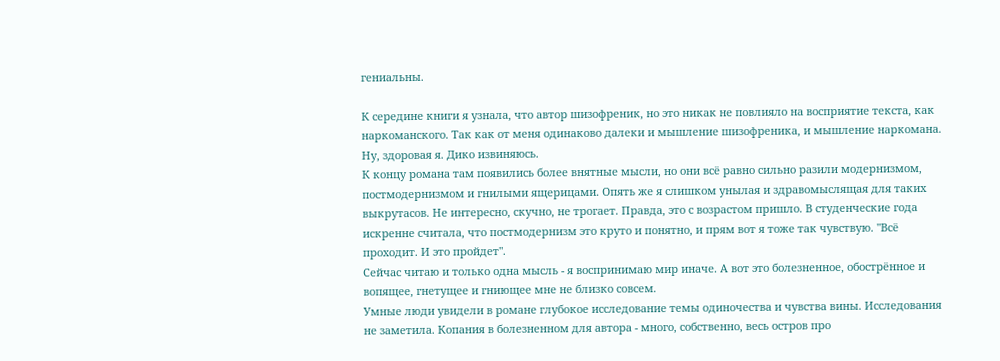гениальны.

К середине книги я узнала, что автор шизофреник, но это никак не повлияло на восприятие текста, как наркоманского. Так как от меня одинаково далеки и мышление шизофреника, и мышление наркомана. Ну, здоровая я. Дико извиняюсь.
К концу романа там появились более внятные мысли, но они всё равно сильно разили модернизмом, постмодернизмом и гнилыми ящерицами. Опять же я слишком унылая и здравомыслящая для таких выкрутасов. Не интересно, скучно, не трогает. Правда, это с возрастом пришло. В студенческие года искренне считала, что постмодернизм это круто и понятно, и прям вот я тоже так чувствую. "Всё проходит. И это пройдет".
Сейчас читаю и только одна мысль - я воспринимаю мир иначе. А вот это болезненное, обострённое и вопящее, гнетущее и гниющее мне не близко совсем.
Умные люди увидели в романе глубокое исследование темы одиночества и чувства вины. Исследования не заметила. Копания в болезненном для автора - много, собственно, весь остров про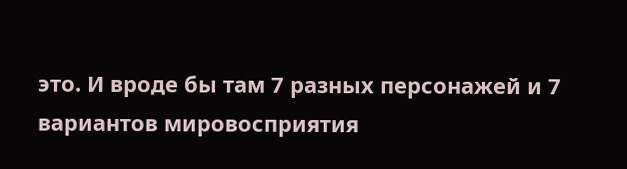это. И вроде бы там 7 разных персонажей и 7 вариантов мировосприятия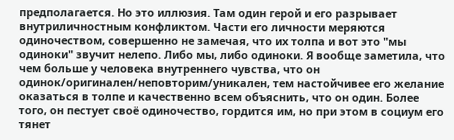предполагается. Но это иллюзия. Там один герой и его разрывает внутриличностным конфликтом. Части его личности меряются одиночеством, совершенно не замечая, что их толпа и вот это "мы одиноки" звучит нелепо. Либо мы, либо одиноки. Я вообще заметила, что чем больше у человека внутреннего чувства, что он одинок/оригинален/неповторим/уникален, тем настойчивее его желание оказаться в толпе и качественно всем объяснить, что он один. Более того, он пестует своё одиночество, гордится им, но при этом в социум его тянет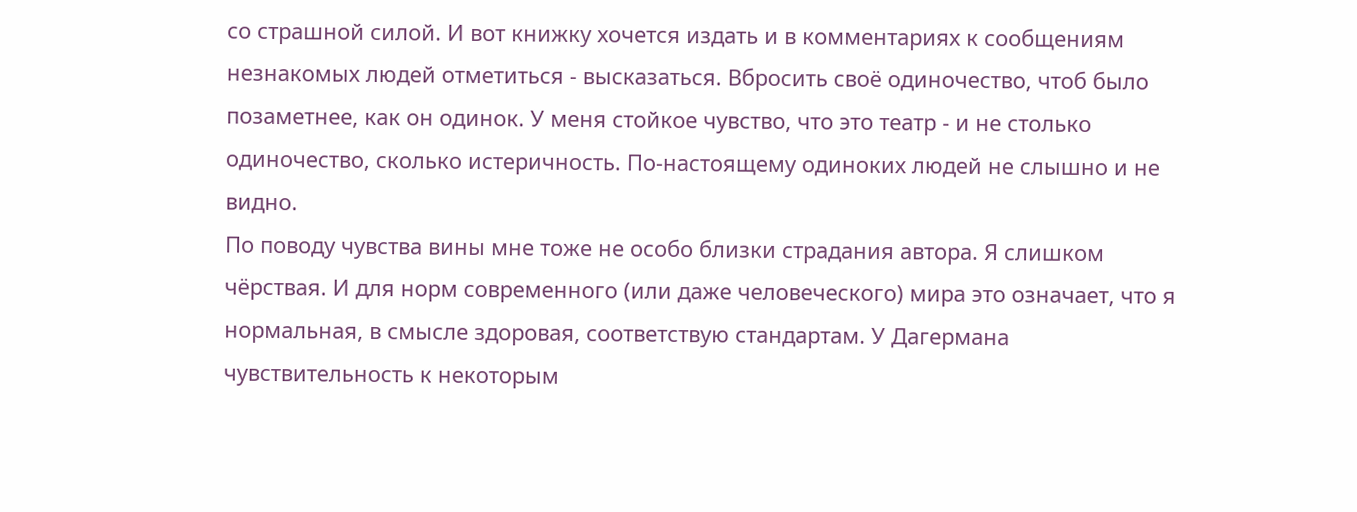со страшной силой. И вот книжку хочется издать и в комментариях к сообщениям незнакомых людей отметиться - высказаться. Вбросить своё одиночество, чтоб было позаметнее, как он одинок. У меня стойкое чувство, что это театр - и не столько одиночество, сколько истеричность. По-настоящему одиноких людей не слышно и не видно.
По поводу чувства вины мне тоже не особо близки страдания автора. Я слишком чёрствая. И для норм современного (или даже человеческого) мира это означает, что я нормальная, в смысле здоровая, соответствую стандартам. У Дагермана чувствительность к некоторым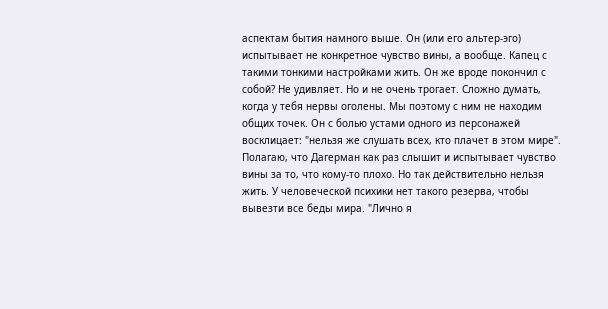аспектам бытия намного выше. Он (или его альтер-эго) испытывает не конкретное чувство вины, а вообще. Капец с такими тонкими настройками жить. Он же вроде покончил с собой? Не удивляет. Но и не очень трогает. Сложно думать, когда у тебя нервы оголены. Мы поэтому с ним не находим общих точек. Он с болью устами одного из персонажей восклицает: "нельзя же слушать всех, кто плачет в этом мире". Полагаю, что Дагерман как раз слышит и испытывает чувство вины за то, что кому-то плохо. Но так действительно нельзя жить. У человеческой психики нет такого резерва, чтобы вывезти все беды мира. "Лично я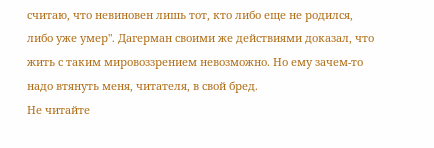считаю, что невиновен лишь тот, кто либо еще не родился, либо уже умер". Дагерман своими же действиями доказал, что жить с таким мировоззрением невозможно. Но ему зачем-то надо втянуть меня, читателя, в свой бред.
Не читайте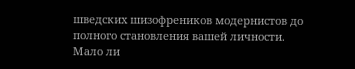шведских шизофреников модернистов до полного становления вашей личности. Мало ли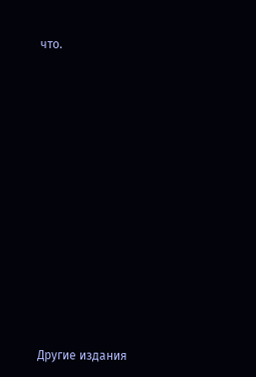что.


















Другие издания